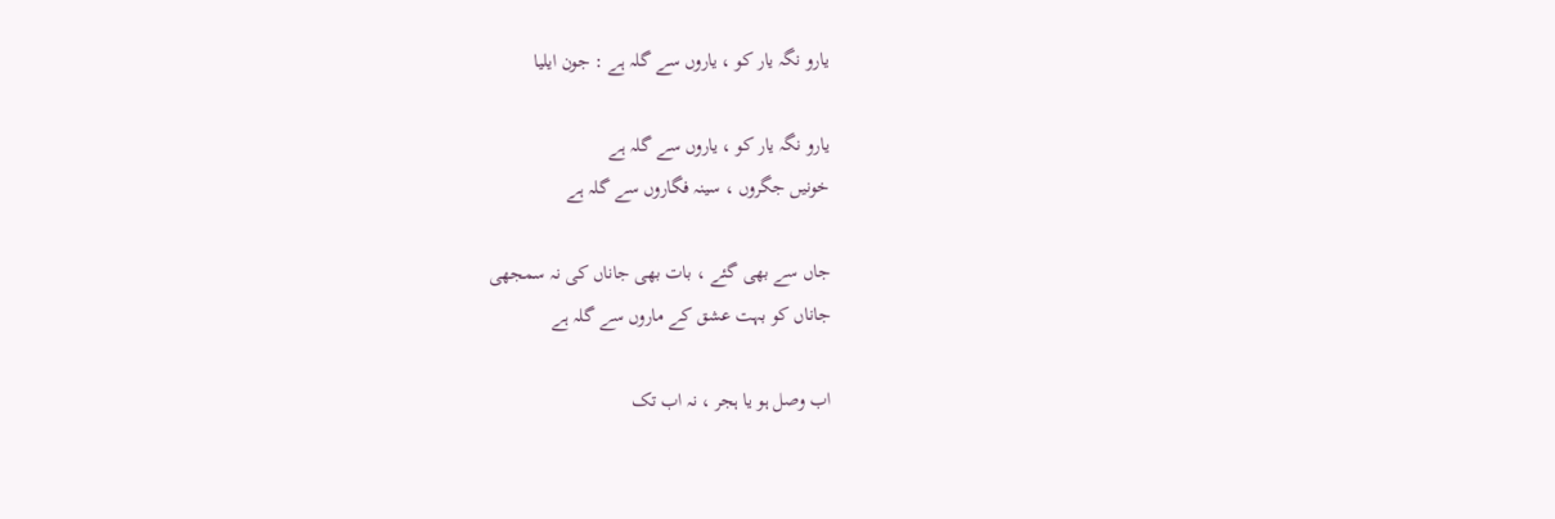یارو نگہ یار کو ، یاروں سے گلہ ہے : جون ایلیا

یارو نگہ یار کو ، یاروں سے گلہ ہے
خونیں جگروں ، سینہ فگاروں سے گلہ ہے

جاں سے بھی گئے ، بات بھی جاناں کی نہ سمجھی
جاناں کو بہت عشق کے ماروں سے گلہ ہے

اب وصل ہو یا ہجر ، نہ اب تک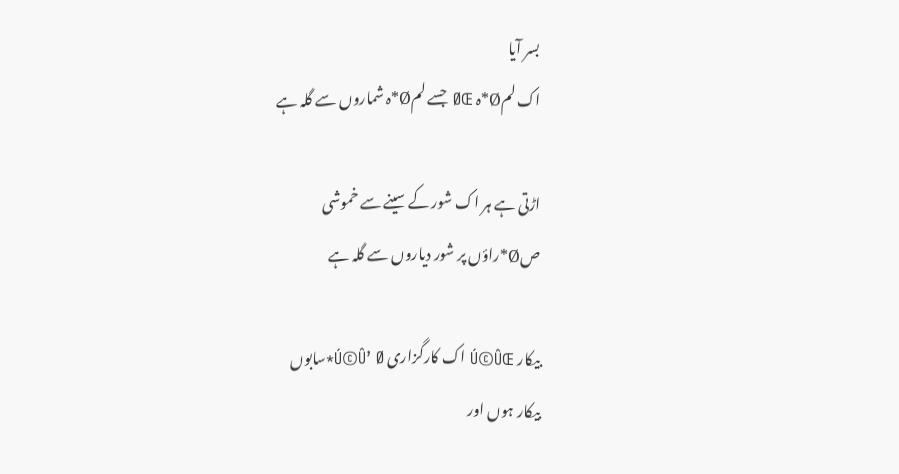بسر آیا
اک لمØ*ہ ØŒ جسے لمØ*ہ شماروں سے گلہ ہے

اڑتی ہے ہر اک شور کے سینے سے خموشی
صØ*راؤں پر شور دیاروں سے گلہ ہے

بیکار Ú©ÛŒ اک کارگزاری Ú©Û’ Ø*سابوں
بیکار ہوں اور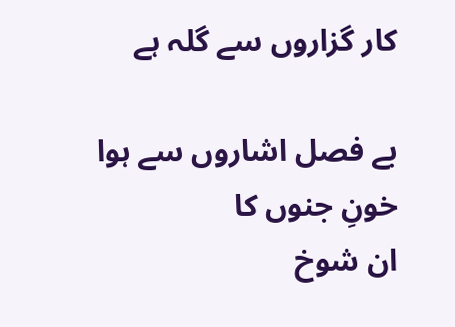کار گزاروں سے گلہ ہے

بے فصل اشاروں سے ہوا خونِ جنوں کا
ان شوخ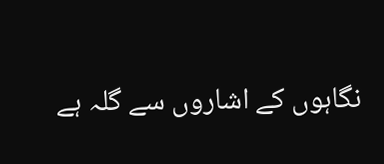نگاہوں کے اشاروں سے گلہ ہے